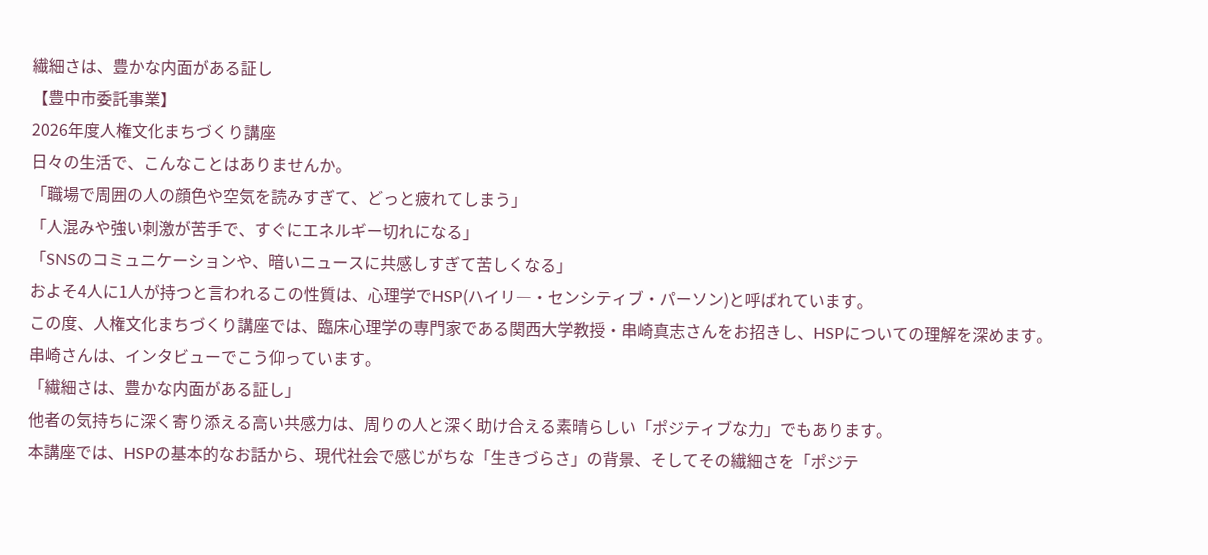繊細さは、豊かな内面がある証し
【豊中市委託事業】
2026年度人権文化まちづくり講座
日々の生活で、こんなことはありませんか。
「職場で周囲の人の顔色や空気を読みすぎて、どっと疲れてしまう」
「人混みや強い刺激が苦手で、すぐにエネルギー切れになる」
「SNSのコミュニケーションや、暗いニュースに共感しすぎて苦しくなる」
およそ4人に1人が持つと言われるこの性質は、心理学でHSP(ハイリ―・センシティブ・パーソン)と呼ばれています。
この度、人権文化まちづくり講座では、臨床心理学の専門家である関西大学教授・串崎真志さんをお招きし、HSPについての理解を深めます。
串崎さんは、インタビューでこう仰っています。
「繊細さは、豊かな内面がある証し」
他者の気持ちに深く寄り添える高い共感力は、周りの人と深く助け合える素晴らしい「ポジティブな力」でもあります。
本講座では、HSPの基本的なお話から、現代社会で感じがちな「生きづらさ」の背景、そしてその繊細さを「ポジテ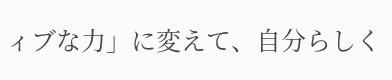ィブな力」に変えて、自分らしく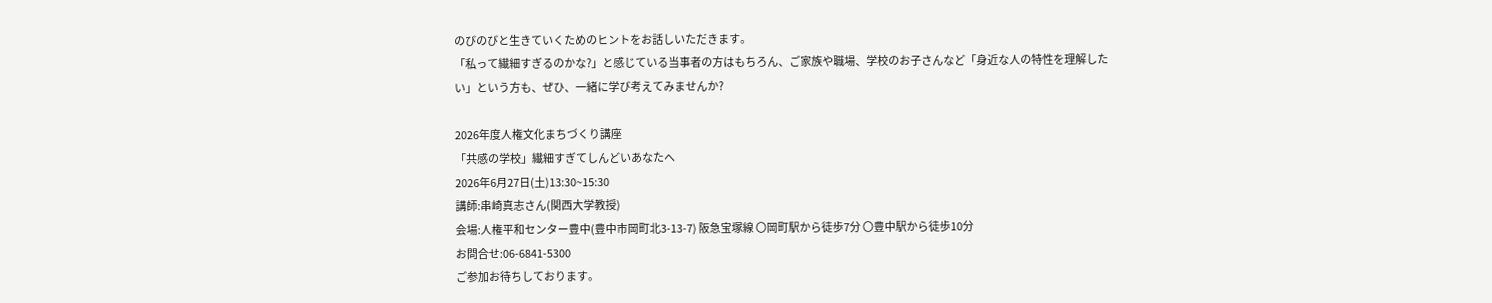のびのびと生きていくためのヒントをお話しいただきます。
「私って繊細すぎるのかな?」と感じている当事者の方はもちろん、ご家族や職場、学校のお子さんなど「身近な人の特性を理解したい」という方も、ぜひ、一緒に学び考えてみませんか?

2026年度人権文化まちづくり講座
「共感の学校」繊細すぎてしんどいあなたへ
2026年6月27日(土)13:30~15:30
講師:串崎真志さん(関西大学教授)
会場:人権平和センター豊中(豊中市岡町北3-13-7) 阪急宝塚線 〇岡町駅から徒歩7分 〇豊中駅から徒歩10分
お問合せ:06-6841-5300
ご参加お待ちしております。